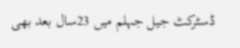ڈسٹرکٹ جیل جہلم میں 23سال بعد بھی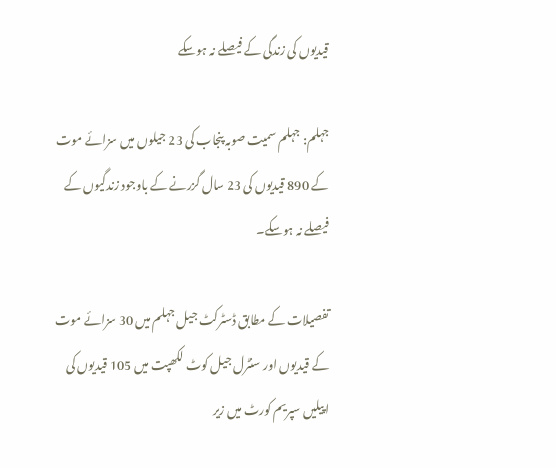قیدیوں کی زندگی کے فیصلے نہ ہوسکے

جہلم: جہلم سمیت صوبہ پنجاب کی 23 جیلوں میں سزائے موت کے 890 قیدیوں کی 23 سال گزرنے کے باوجود زندگیوں کے فیصلے نہ ہوسکے۔

تفصیلات کے مطابق ڈسٹرکٹ جیل جہلم میں 30 سزائے موت کے قیدیوں اور سنٹرل جیل کوٹ لکھپت میں 105 قیدیوں کی اپیلیں سپریم کورٹ میں زیر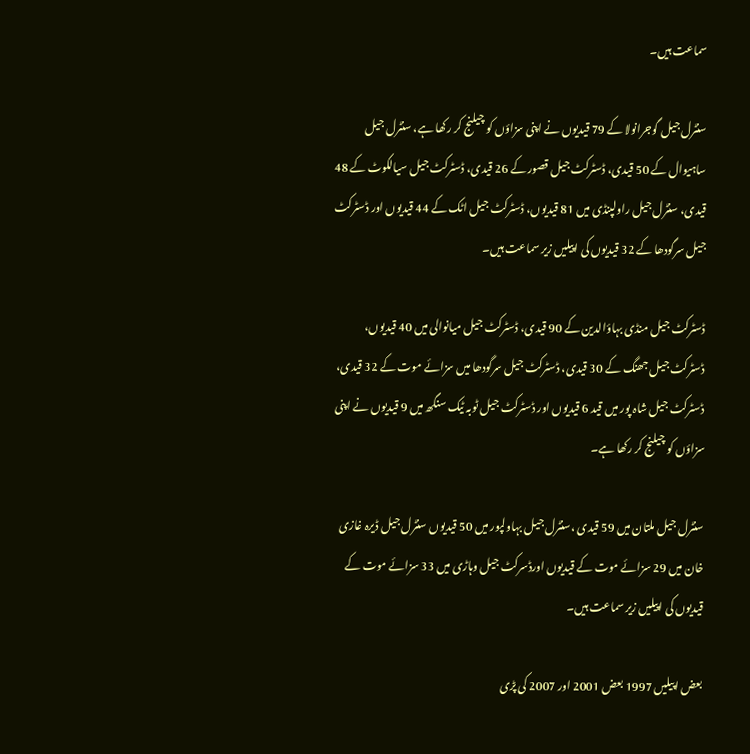سماعت ہیں۔

سنٹرل جیل گوجرانولا کے 79 قیدیوں نے اپنی سزاؤں کو چیلنج کر رکھا ہے، سنٹرل جیل ساہیوال کے 50 قیدی، ڈسٹرکٹ جیل قصور کے 26 قیدی، ڈسٹرکٹ جیل سیالکوٹ کے 48 قیدی، سنٹرل جیل راولپنڈی میں 81 قیدیوں، ڈسٹرکٹ جیل اٹک کے 44 قیدیوں اور ڈسٹرکٹ جیل سرگودھا کے 32 قیدیوں کی اپیلیں زیر سماعت ہیں۔

ڈسٹرکٹ جیل منڈی بہاؤالدین کے 90 قیدی، ڈسٹرکٹ جیل میانوالی میں 40 قیدیوں، ڈسٹرکٹ جیل جھنگ کے 30 قیدی، ڈسٹرکٹ جیل سرگودھا میں سزائے موت کے 32 قیدی، ڈسٹرکٹ جیل شاہ پور میں قید 6 قیدیوں اور ڈسٹرکٹ جیل ٹوبہ ٹیک سنگھ میں 9 قیدیوں نے اپنی سزاؤں کو چیلنج کر رکھا ہے۔

سنٹرل جیل ملتان میں 59 قیدی ،سنٹرل جیل بہاولپور میں 50 قیدیوں سنٹرل جیل ڈیرہ غازی خان میں 29 سزائے موت کے قیدیوں اورڈسرکٹ جیل وہاڑی میں 33 سزائے موت کے قیدیوں کی اپیلیں زیر سماعت ہیں۔

بعض اپیلیں 1997 بعض 2001 اور 2007 کی پڑی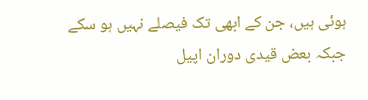ہوئی ہیں، جن کے ابھی تک فیصلے نہیں ہو سکے جبکہ بعض قیدی دوران اپیل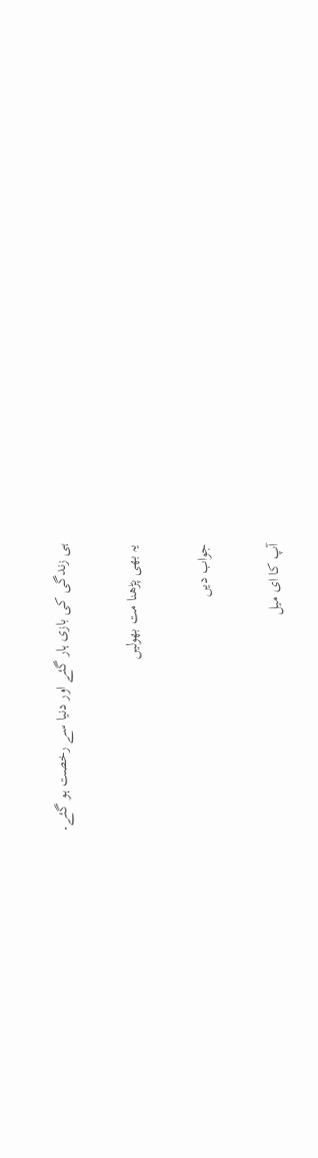ہی زندگی کی بازی ہار گئے اور دنیا سے رخصت ہو گئے۔

یہ بھی پڑھنا مت بھولیں

جواب دیں

آپ کا ای میل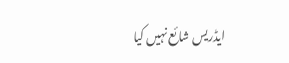ایڈریس شائع نہیں کیا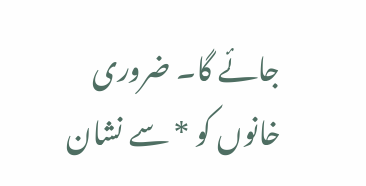جائے گا۔ ضروری خانوں کو * سے نشان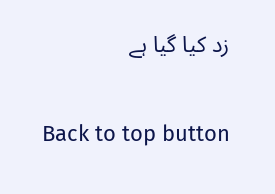زد کیا گیا ہے

Back to top button